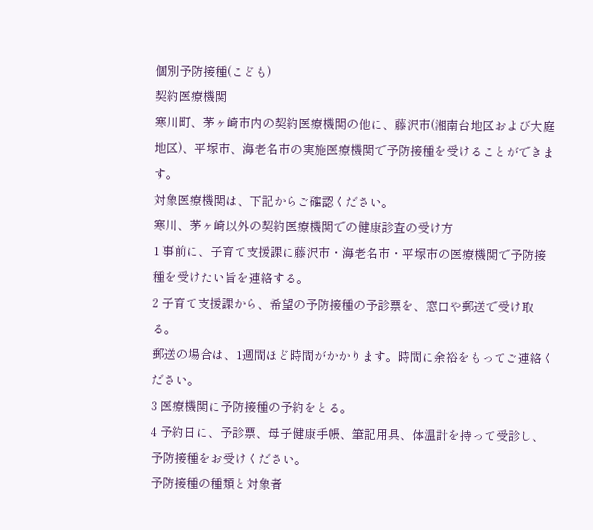個別予防接種(こども)
契約医療機関
寒川町、茅ヶ崎市内の契約医療機関の他に、藤沢市(湘南台地区および大庭地区)、平塚市、海老名市の実施医療機関で予防接種を受けることができます。
対象医療機関は、下記からご確認ください。
寒川、茅ヶ崎以外の契約医療機関での健康診査の受け方
1 事前に、子育て支援課に藤沢市・海老名市・平塚市の医療機関で予防接種を受けたい旨を連絡する。
2 子育て支援課から、希望の予防接種の予診票を、窓口や郵送で受け取る。
郵送の場合は、1週間ほど時間がかかります。時間に余裕をもってご連絡ください。
3 医療機関に予防接種の予約をとる。
4 予約日に、予診票、母子健康手帳、筆記用具、体温計を持って受診し、予防接種をお受けください。
予防接種の種類と対象者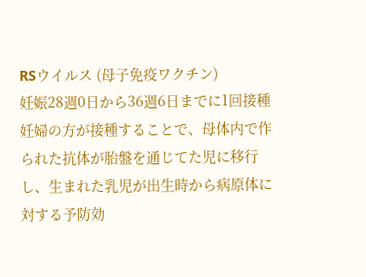RSウイルス (母子免疫ワクチン)
妊娠28週0日から36週6日までに1回接種
妊婦の方が接種することで、母体内で作られた抗体が胎盤を通じてた児に移行し、生まれた乳児が出生時から病原体に対する予防効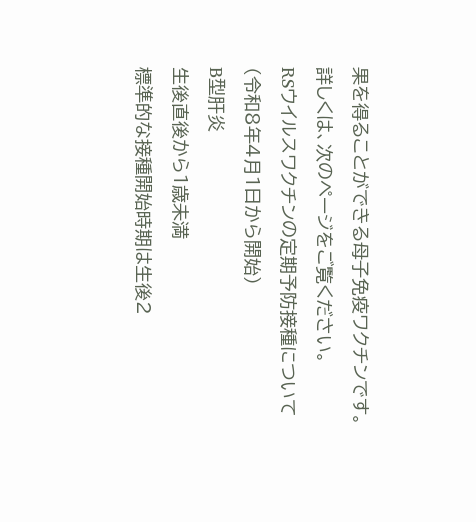果を得ることができる母子免疫ワクチンです。
詳しくは、次のページをご覧ください。
RSウイルスワクチンの定期予防接種について(令和8年4月1日から開始)
B型肝炎
生後直後から1歳未満
標準的な接種開始時期は生後2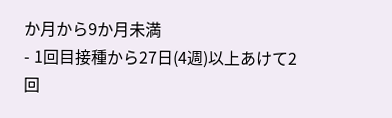か月から9か月未満
- 1回目接種から27日(4週)以上あけて2回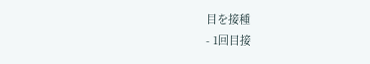目を接種
- 1回目接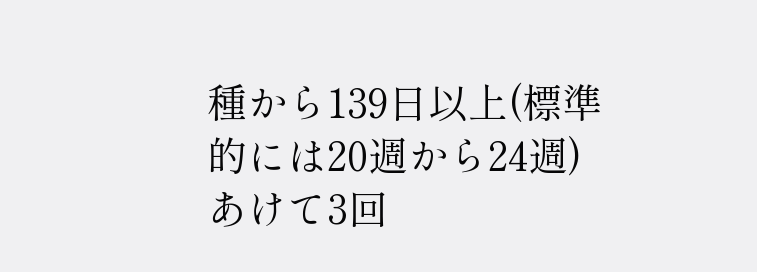種から139日以上(標準的には20週から24週)あけて3回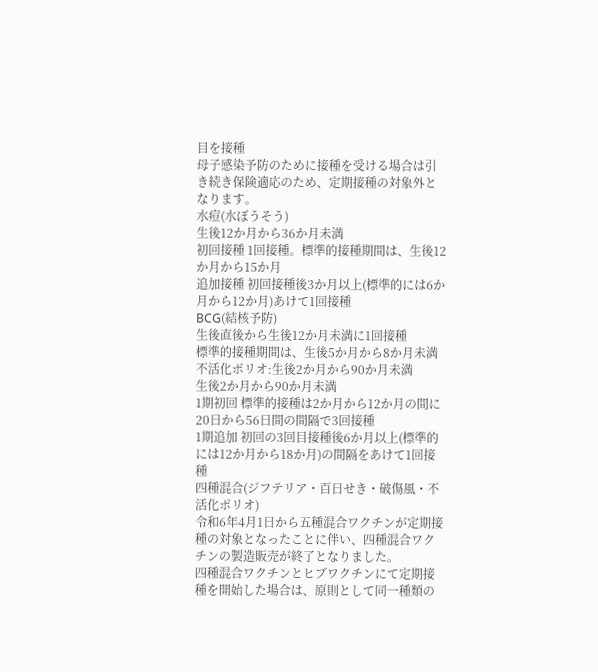目を接種
母子感染予防のために接種を受ける場合は引き続き保険適応のため、定期接種の対象外となります。
水痘(水ぼうそう)
生後12か月から36か月未満
初回接種 1回接種。標準的接種期間は、生後12か月から15か月
追加接種 初回接種後3か月以上(標準的には6か月から12か月)あけて1回接種
BCG(結核予防)
生後直後から生後12か月未満に1回接種
標準的接種期間は、生後5か月から8か月未満
不活化ポリオ:生後2か月から90か月未満
生後2か月から90か月未満
1期初回 標準的接種は2か月から12か月の間に20日から56日間の間隔で3回接種
1期追加 初回の3回目接種後6か月以上(標準的には12か月から18か月)の間隔をあけて1回接種
四種混合(ジフテリア・百日せき・破傷風・不活化ポリオ)
令和6年4月1日から五種混合ワクチンが定期接種の対象となったことに伴い、四種混合ワクチンの製造販売が終了となりました。
四種混合ワクチンとヒブワクチンにて定期接種を開始した場合は、原則として同一種類の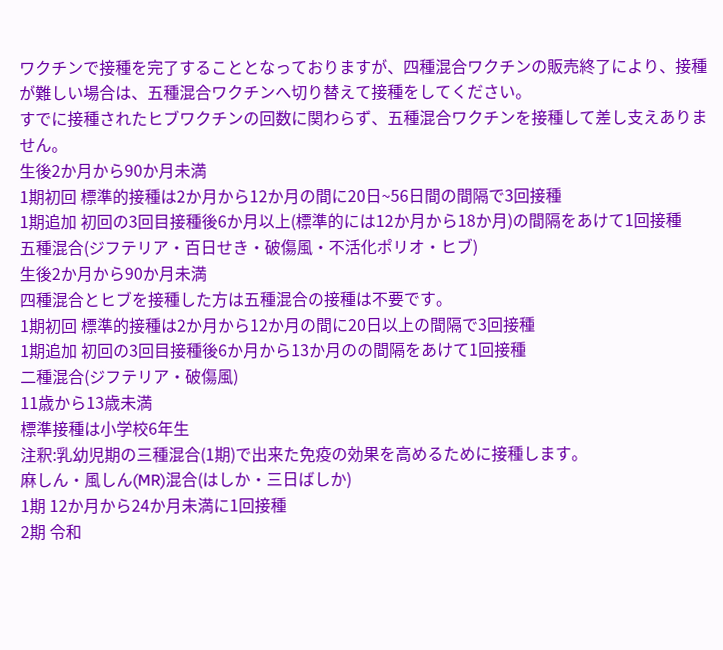ワクチンで接種を完了することとなっておりますが、四種混合ワクチンの販売終了により、接種が難しい場合は、五種混合ワクチンへ切り替えて接種をしてください。
すでに接種されたヒブワクチンの回数に関わらず、五種混合ワクチンを接種して差し支えありません。
生後2か月から90か月未満
1期初回 標準的接種は2か月から12か月の間に20日~56日間の間隔で3回接種
1期追加 初回の3回目接種後6か月以上(標準的には12か月から18か月)の間隔をあけて1回接種
五種混合(ジフテリア・百日せき・破傷風・不活化ポリオ・ヒブ)
生後2か月から90か月未満
四種混合とヒブを接種した方は五種混合の接種は不要です。
1期初回 標準的接種は2か月から12か月の間に20日以上の間隔で3回接種
1期追加 初回の3回目接種後6か月から13か月のの間隔をあけて1回接種
二種混合(ジフテリア・破傷風)
11歳から13歳未満
標準接種は小学校6年生
注釈:乳幼児期の三種混合(1期)で出来た免疫の効果を高めるために接種します。
麻しん・風しん(MR)混合(はしか・三日ばしか)
1期 12か月から24か月未満に1回接種
2期 令和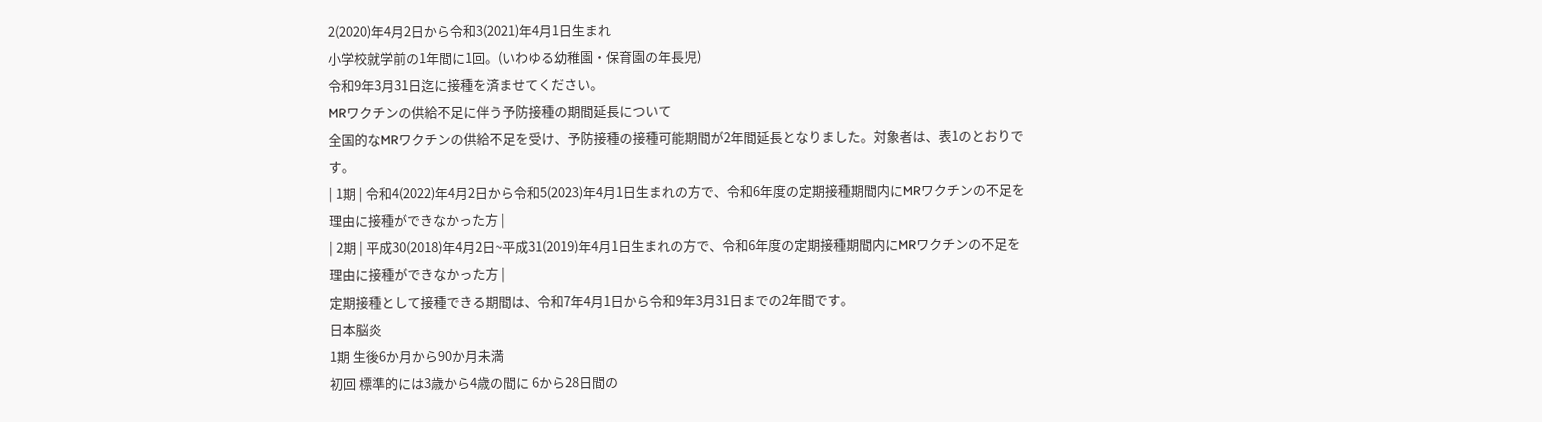2(2020)年4月2日から令和3(2021)年4月1日生まれ
小学校就学前の1年間に1回。(いわゆる幼稚園・保育園の年長児)
令和9年3月31日迄に接種を済ませてください。
MRワクチンの供給不足に伴う予防接種の期間延長について
全国的なMRワクチンの供給不足を受け、予防接種の接種可能期間が2年間延長となりました。対象者は、表1のとおりです。
| 1期 | 令和4(2022)年4月2日から令和5(2023)年4月1日生まれの方で、令和6年度の定期接種期間内にMRワクチンの不足を理由に接種ができなかった方 |
| 2期 | 平成30(2018)年4月2日~平成31(2019)年4月1日生まれの方で、令和6年度の定期接種期間内にMRワクチンの不足を理由に接種ができなかった方 |
定期接種として接種できる期間は、令和7年4月1日から令和9年3月31日までの2年間です。
日本脳炎
1期 生後6か月から90か月未満
初回 標準的には3歳から4歳の間に 6から28日間の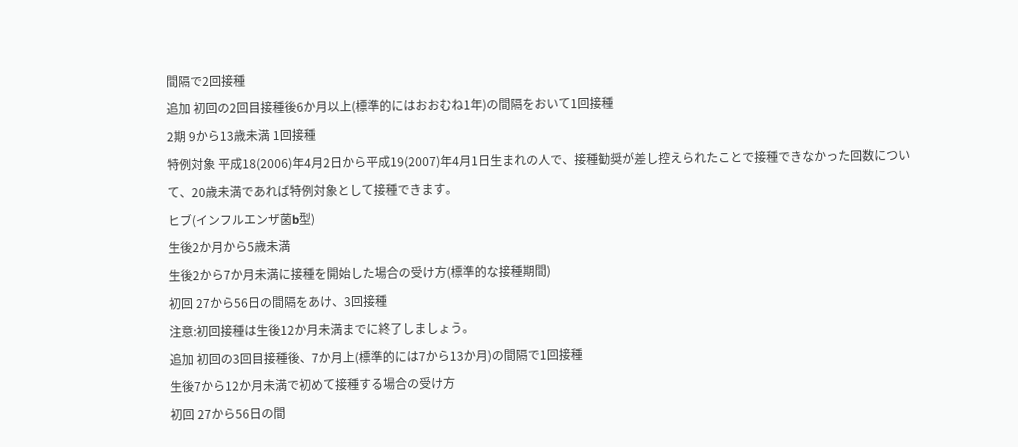間隔で2回接種
追加 初回の2回目接種後6か月以上(標準的にはおおむね1年)の間隔をおいて1回接種
2期 9から13歳未満 1回接種
特例対象 平成18(2006)年4月2日から平成19(2007)年4月1日生まれの人で、接種勧奨が差し控えられたことで接種できなかった回数について、20歳未満であれば特例対象として接種できます。
ヒブ(インフルエンザ菌b型)
生後2か月から5歳未満
生後2から7か月未満に接種を開始した場合の受け方(標準的な接種期間)
初回 27から56日の間隔をあけ、3回接種
注意:初回接種は生後12か月未満までに終了しましょう。
追加 初回の3回目接種後、7か月上(標準的には7から13か月)の間隔で1回接種
生後7から12か月未満で初めて接種する場合の受け方
初回 27から56日の間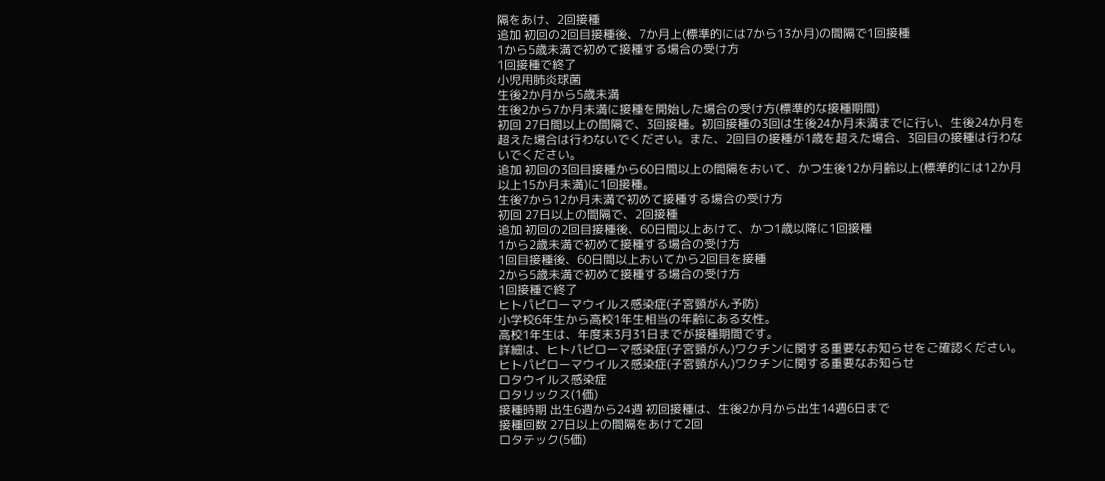隔をあけ、2回接種
追加 初回の2回目接種後、7か月上(標準的には7から13か月)の間隔で1回接種
1から5歳未満で初めて接種する場合の受け方
1回接種で終了
小児用肺炎球菌
生後2か月から5歳未満
生後2から7か月未満に接種を開始した場合の受け方(標準的な接種期間)
初回 27日間以上の間隔で、3回接種。初回接種の3回は生後24か月未満までに行い、生後24か月を超えた場合は行わないでください。また、2回目の接種が1歳を超えた場合、3回目の接種は行わないでください。
追加 初回の3回目接種から60日間以上の間隔をおいて、かつ生後12か月齢以上(標準的には12か月以上15か月未満)に1回接種。
生後7から12か月未満で初めて接種する場合の受け方
初回 27日以上の間隔で、2回接種
追加 初回の2回目接種後、60日間以上あけて、かつ1歳以降に1回接種
1から2歳未満で初めて接種する場合の受け方
1回目接種後、60日間以上おいてから2回目を接種
2から5歳未満で初めて接種する場合の受け方
1回接種で終了
ヒトパピローマウイルス感染症(子宮頸がん予防)
小学校6年生から高校1年生相当の年齢にある女性。
高校1年生は、年度末3月31日までが接種期間です。
詳細は、ヒトパピローマ感染症(子宮頸がん)ワクチンに関する重要なお知らせをご確認ください。
ヒトパピローマウイルス感染症(子宮頸がん)ワクチンに関する重要なお知らせ
ロタウイルス感染症
ロタリックス(1価)
接種時期 出生6週から24週 初回接種は、生後2か月から出生14週6日まで
接種回数 27日以上の間隔をあけて2回
ロタテック(5価)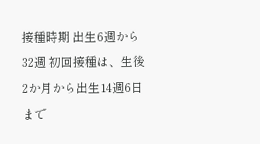接種時期 出生6週から32週 初回接種は、生後2か月から出生14週6日まで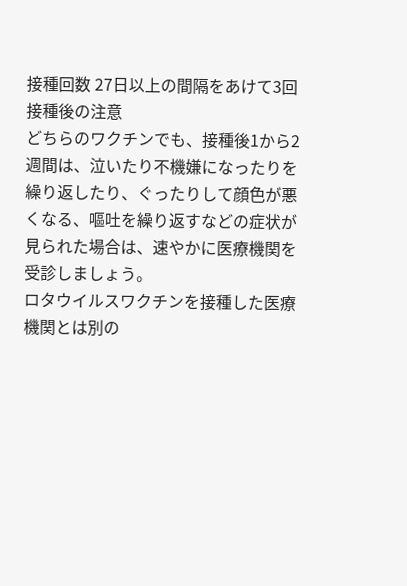接種回数 27日以上の間隔をあけて3回
接種後の注意
どちらのワクチンでも、接種後1から2週間は、泣いたり不機嫌になったりを繰り返したり、ぐったりして顔色が悪くなる、嘔吐を繰り返すなどの症状が見られた場合は、速やかに医療機関を受診しましょう。
ロタウイルスワクチンを接種した医療機関とは別の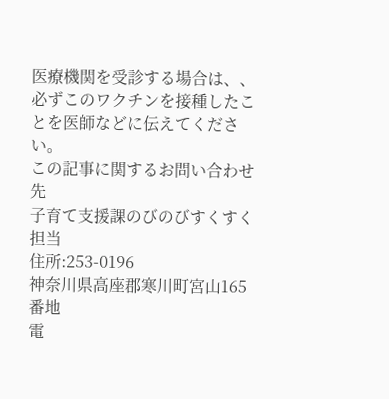医療機関を受診する場合は、、必ずこのワクチンを接種したことを医師などに伝えてください。
この記事に関するお問い合わせ先
子育て支援課のびのびすくすく担当
住所:253-0196
神奈川県高座郡寒川町宮山165番地
電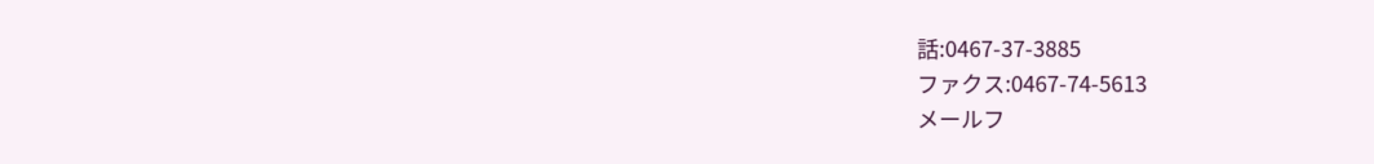話:0467-37-3885
ファクス:0467-74-5613
メールフ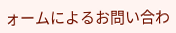ォームによるお問い合わ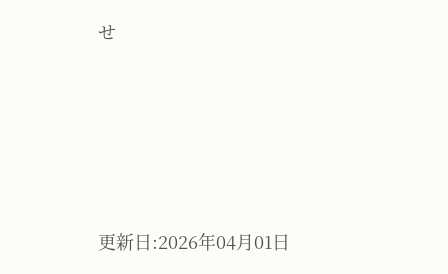せ









更新日:2026年04月01日